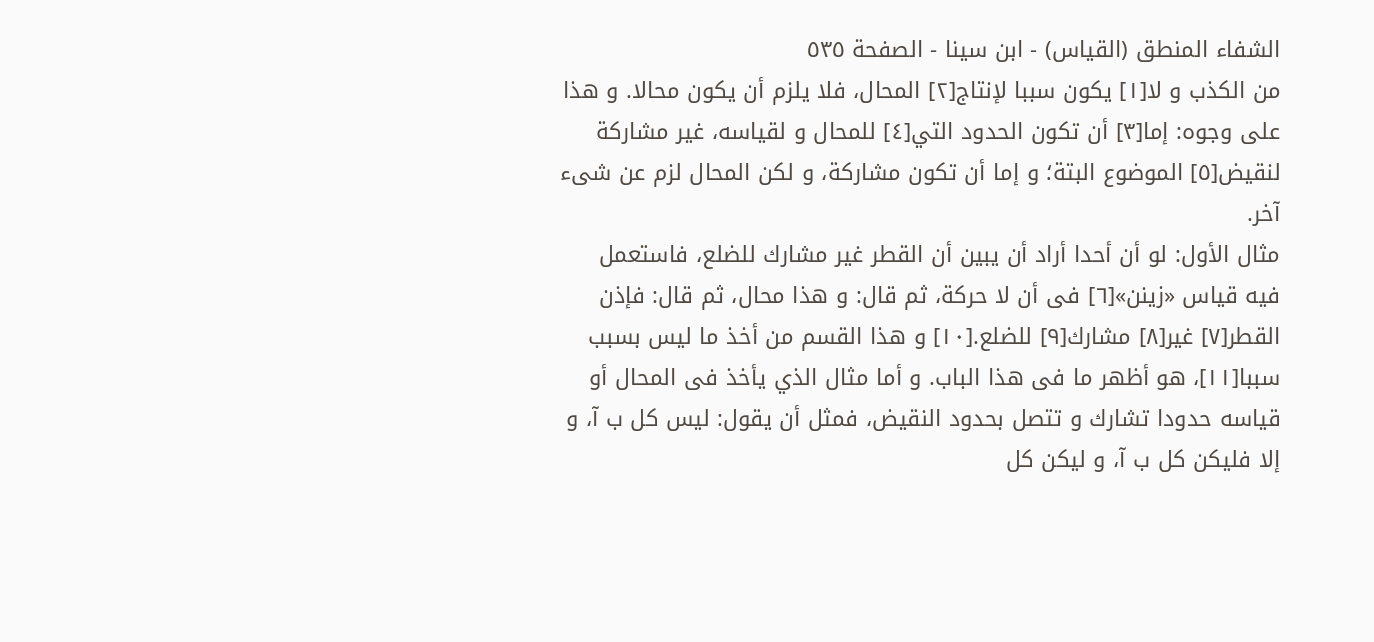الشفاء المنطق (القياس) - ابن سينا - الصفحة ٥٣٥
من الكذب و لا[١] يكون سببا لإنتاج[٢] المحال، فلا يلزم أن يكون محالا. و هذا على وجوه: إما[٣] أن تكون الحدود التي[٤] للمحال و لقياسه، غير مشاركة لنقيض[٥] الموضوع البتة؛ و إما أن تكون مشاركة، و لكن المحال لزم عن شىء آخر.
مثال الأول: لو أن أحدا أراد أن يبين أن القطر غير مشارك للضلع، فاستعمل فيه قياس «زينن»[٦] فى أن لا حركة، ثم قال: و هذا محال، ثم قال: فإذن القطر[٧] غير[٨] مشارك[٩] للضلع.[١٠] و هذا القسم من أخذ ما ليس بسبب سببا[١١]، هو أظهر ما فى هذا الباب. و أما مثال الذي يأخذ فى المحال أو قياسه حدودا تشارك و تتصل بحدود النقيض، فمثل أن يقول: ليس كل ب آ، و إلا فليكن كل ب آ، و ليكن كل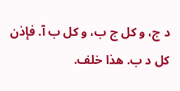د ج، و كل ج ب، و كل ب آ. فإذن كل د ب. هذا خلف.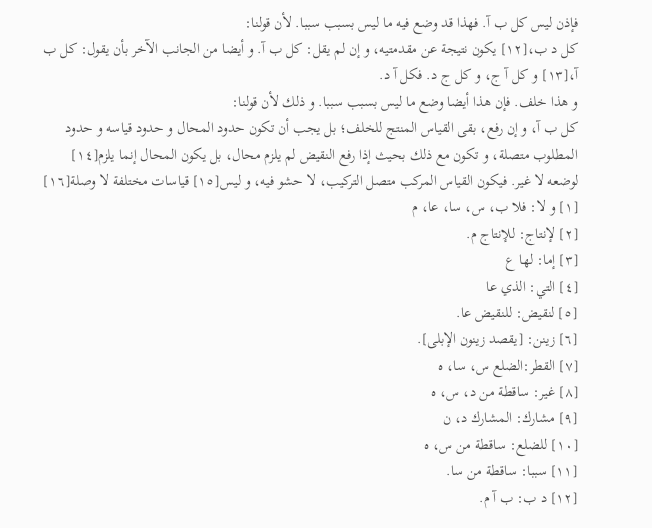فإذن ليس كل ب آ. فهذا قد وضع فيه ما ليس بسبب سببا. لأن قولنا:
كل د ب،[١٢] يكون نتيجة عن مقدمتيه، و إن لم يقل: كل ب آ. و أيضا من الجانب الآخر بأن يقول: كل ب آ،[١٣] و كل آ ج، و كل ج د. فكل آ د.
و هذا خلف. فإن هذا أيضا وضع ما ليس بسبب سببا. و ذلك لأن قولنا:
كل ب آ، و إن رفع، بقى القياس المنتج للخلف؛ بل يجب أن تكون حدود المحال و حدود قياسه و حدود المطلوب متصلة، و تكون مع ذلك بحيث إذا رفع النقيض لم يلزم محال، بل يكون المحال إنما يلزم[١٤] لوضعه لا غير. فيكون القياس المركب متصل التركيب، لا حشو فيه، و ليس[١٥] قياسات مختلفة لا وصلة[١٦]
[١] و لا: فلا ب، س، سا، عا، م
[٢] لإنتاج: للإنتاج م.
[٣] إما: لها ع
[٤] التي: الذي عا
[٥] لنقيض: للنقيض عا.
[٦] زينن: [يقصد زينون الإبلى].
[٧] القطر:الضلع س، سا، ه
[٨] غير: ساقطة من د، س، ه
[٩] مشارك: المشارك د، ن
[١٠] للضلع: ساقطة من س، ه
[١١] سببا: ساقطة من سا.
[١٢] د ب: ب آ م.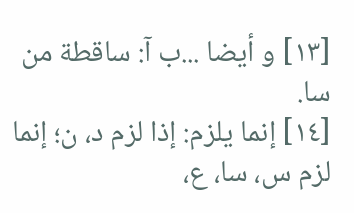[١٣] و أيضا ...ب آ: ساقطة من سا.
[١٤] إنما يلزم: إذا لزم د، ن؛ إنما لزم س، سا، ع،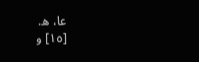عا، ه.
[١٥] و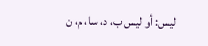ليس: أو ليس ب، د، سا، م، ن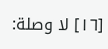[١٦] لا وصلة: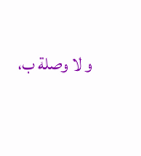و لا وصلة ب،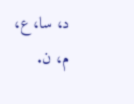د، سا، ع، م، ن.